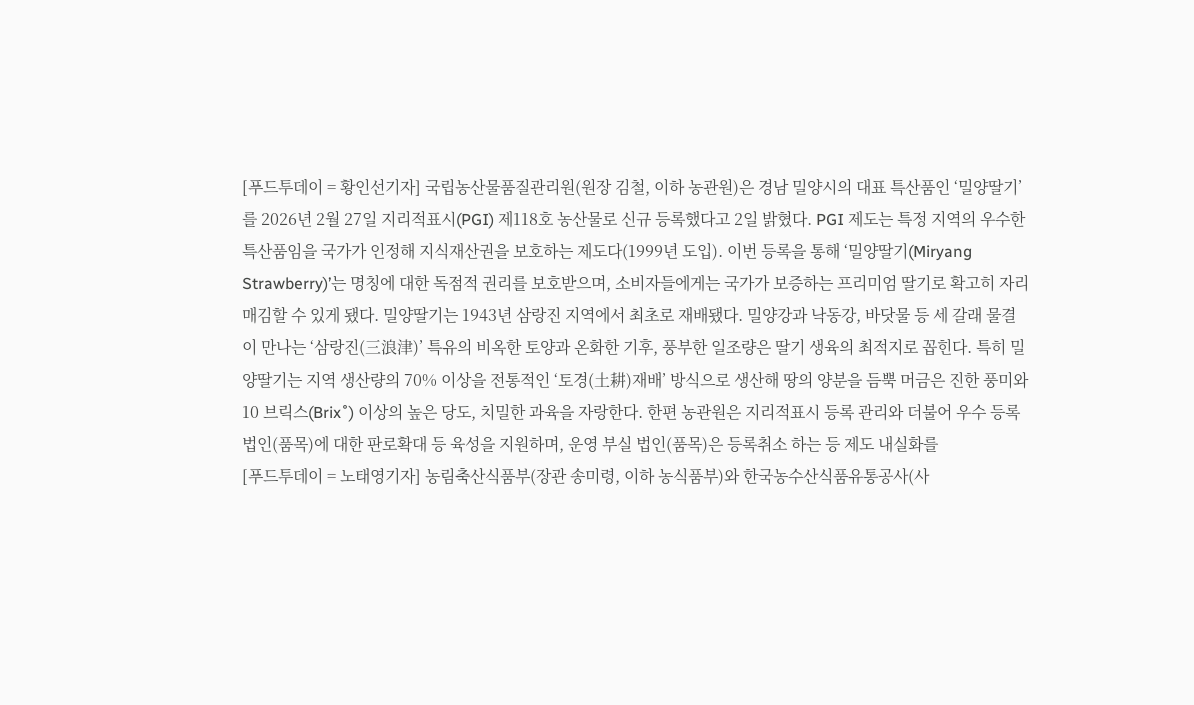[푸드투데이 = 황인선기자] 국립농산물품질관리원(원장 김철, 이하 농관원)은 경남 밀양시의 대표 특산품인 ‘밀양딸기’를 2026년 2월 27일 지리적표시(PGI) 제118호 농산물로 신규 등록했다고 2일 밝혔다. PGI 제도는 특정 지역의 우수한 특산품임을 국가가 인정해 지식재산권을 보호하는 제도다(1999년 도입). 이번 등록을 통해 ‘밀양딸기(Miryang Strawberry)’는 명칭에 대한 독점적 권리를 보호받으며, 소비자들에게는 국가가 보증하는 프리미엄 딸기로 확고히 자리매김할 수 있게 됐다. 밀양딸기는 1943년 삼랑진 지역에서 최초로 재배됐다. 밀양강과 낙동강, 바닷물 등 세 갈래 물결이 만나는 ‘삼랑진(三浪津)’ 특유의 비옥한 토양과 온화한 기후, 풍부한 일조량은 딸기 생육의 최적지로 꼽힌다. 특히 밀양딸기는 지역 생산량의 70% 이상을 전통적인 ‘토경(土耕)재배’ 방식으로 생산해 땅의 양분을 듬뿍 머금은 진한 풍미와 10 브릭스(Brix˚) 이상의 높은 당도, 치밀한 과육을 자랑한다. 한편 농관원은 지리적표시 등록 관리와 더불어 우수 등록법인(품목)에 대한 판로확대 등 육성을 지원하며, 운영 부실 법인(품목)은 등록취소 하는 등 제도 내실화를
[푸드투데이 = 노태영기자] 농림축산식품부(장관 송미령, 이하 농식품부)와 한국농수산식품유통공사(사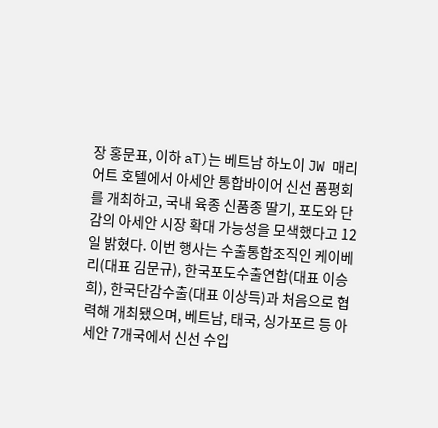장 홍문표, 이하 aT)는 베트남 하노이 JW 매리어트 호텔에서 아세안 통합바이어 신선 품평회를 개최하고, 국내 육종 신품종 딸기, 포도와 단감의 아세안 시장 확대 가능성을 모색했다고 12일 밝혔다. 이번 행사는 수출통합조직인 케이베리(대표 김문규), 한국포도수출연합(대표 이승희), 한국단감수출(대표 이상득)과 처음으로 협력해 개최됐으며, 베트남, 태국, 싱가포르 등 아세안 7개국에서 신선 수입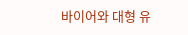바이어와 대형 유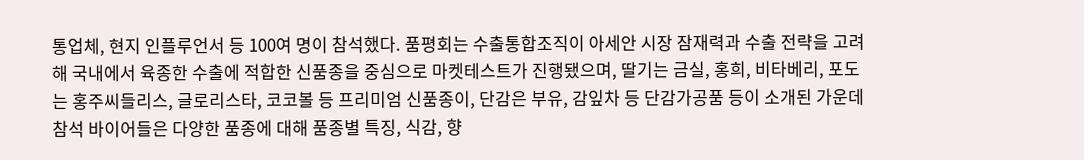통업체, 현지 인플루언서 등 100여 명이 참석했다. 품평회는 수출통합조직이 아세안 시장 잠재력과 수출 전략을 고려해 국내에서 육종한 수출에 적합한 신품종을 중심으로 마켓테스트가 진행됐으며, 딸기는 금실, 홍희, 비타베리, 포도는 홍주씨들리스, 글로리스타, 코코볼 등 프리미엄 신품종이, 단감은 부유, 감잎차 등 단감가공품 등이 소개된 가운데 참석 바이어들은 다양한 품종에 대해 품종별 특징, 식감, 향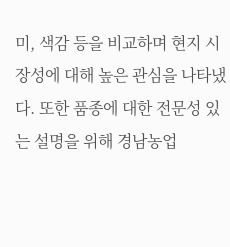미, 색감 등을 비교하며 현지 시장성에 대해 높은 관심을 나타냈다. 또한 품종에 대한 전문성 있는 설명을 위해 경남농업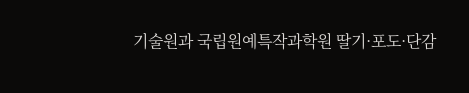기술원과 국립원예특작과학원 딸기·포도·단감